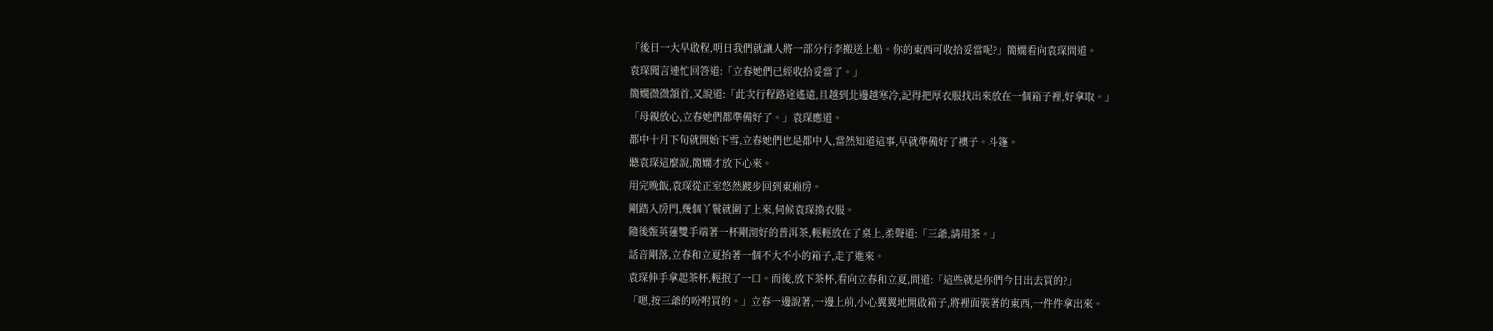「後日一大早啟程,明日我們就讓人將一部分行李搬送上船。你的東西可收拾妥當呢?」簡嫻看向袁琛問道。
袁琛聞言連忙回答道:「立春她們已經收拾妥當了。」
簡嫻微微頷首,又說道:「此次行程路途遙遠,且越到北邊越寒冷,記得把厚衣服找出來放在一個箱子裡,好拿取。」
「母親放心,立春她們都準備好了。」袁琛應道。
都中十月下旬就開始下雪,立春她們也是都中人,當然知道這事,早就準備好了襖子。斗篷。
聽袁琛這麼說,簡嫻才放下心來。
用完晚飯,袁琛從正室悠然踱步回到東廂房。
剛踏入房門,幾個丫鬟就圍了上來,伺候袁琛換衣服。
隨後甄英蓮雙手端著一杯剛沏好的普洱茶,輕輕放在了桌上,柔聲道:「三爺,請用茶。」
話音剛落,立春和立夏抬著一個不大不小的箱子,走了進來。
袁琛伸手拿起茶杯,輕抿了一口。而後,放下茶杯,看向立春和立夏,問道:「這些就是你們今日出去買的?」
「嗯,按三爺的吩咐買的。」立春一邊說著,一邊上前,小心翼翼地開啟箱子,將裡面裝著的東西,一件件拿出來。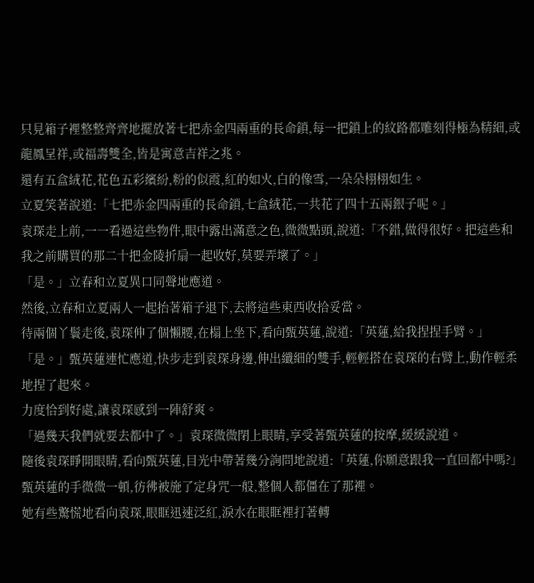只見箱子裡整整齊齊地擺放著七把赤金四兩重的長命鎖,每一把鎖上的紋路都雕刻得極為精細,或龍鳳呈祥,或福壽雙全,皆是寓意吉祥之兆。
還有五盒絨花,花色五彩繽紛,粉的似霞,紅的如火,白的像雪,一朵朵栩栩如生。
立夏笑著說道:「七把赤金四兩重的長命鎖,七盒絨花,一共花了四十五兩銀子呢。」
袁琛走上前,一一看過這些物件,眼中露出滿意之色,微微點頭,說道:「不錯,做得很好。把這些和我之前購買的那二十把金陵折扇一起收好,莫要弄壞了。」
「是。」立春和立夏異口同聲地應道。
然後,立春和立夏兩人一起抬著箱子退下,去將這些東西收拾妥當。
待兩個丫鬟走後,袁琛伸了個懶腰,在榻上坐下,看向甄英蓮,說道:「英蓮,給我捏捏手臂。」
「是。」甄英蓮連忙應道,快步走到袁琛身邊,伸出纖細的雙手,輕輕搭在袁琛的右臂上,動作輕柔地捏了起來。
力度恰到好處,讓袁琛感到一陣舒爽。
「過幾天我們就要去都中了。」袁琛微微閉上眼睛,享受著甄英蓮的按摩,緩緩說道。
隨後袁琛睜開眼睛,看向甄英蓮,目光中帶著幾分詢問地說道:「英蓮,你願意跟我一直回都中嗎?」
甄英蓮的手微微一頓,彷彿被施了定身咒一般,整個人都僵在了那裡。
她有些驚慌地看向袁琛,眼眶迅速泛紅,淚水在眼眶裡打著轉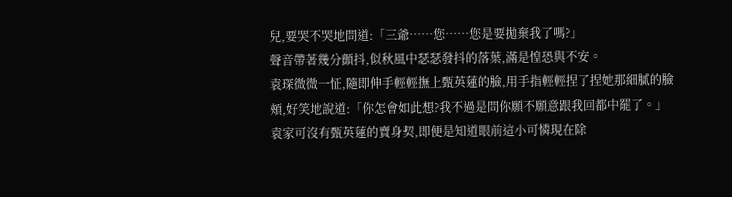兒,要哭不哭地問道:「三爺……您……您是要拋棄我了嗎?」
聲音帶著幾分顫抖,似秋風中瑟瑟發抖的落葉,滿是惶恐與不安。
袁琛微微一怔,隨即伸手輕輕撫上甄英蓮的臉,用手指輕輕捏了捏她那細膩的臉頰,好笑地說道:「你怎會如此想?我不過是問你願不願意跟我回都中罷了。」
袁家可沒有甄英蓮的賣身契,即便是知道眼前這小可憐現在除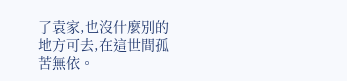了袁家,也沒什麼別的地方可去,在這世間孤苦無依。